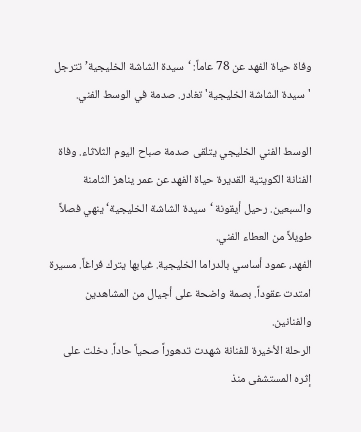وفاة حياة الفهد عن 78 عاماً: ‘سيدة الشاشة الخليجية’ تترجل
'سيدة الشاشة الخليجية' تغادر. صدمة في الوسط الفني.

الوسط الفني الخليجي يتلقى صدمة صباح اليوم الثلاثاء. وفاة الفنانة الكويتية القديرة حياة الفهد عن عمر يناهز الثامنة والسبعين. رحيل أيقونة ‘سيدة الشاشة الخليجية‘ ينهي فصلاً طويلاً من العطاء الفني.
الفهد، عمود أساسي بالدراما الخليجية. غيابها يترك فراغاً. مسيرة امتدت عقوداً. بصمة واضحة على أجيال من المشاهدين والفنانين.
الرحلة الأخيرة للفنانة شهدت تدهوراً صحياً حاداً. دخلت على إثره المستشفى منذ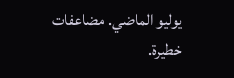يوليو الماضي. مضاعفات خطيرة.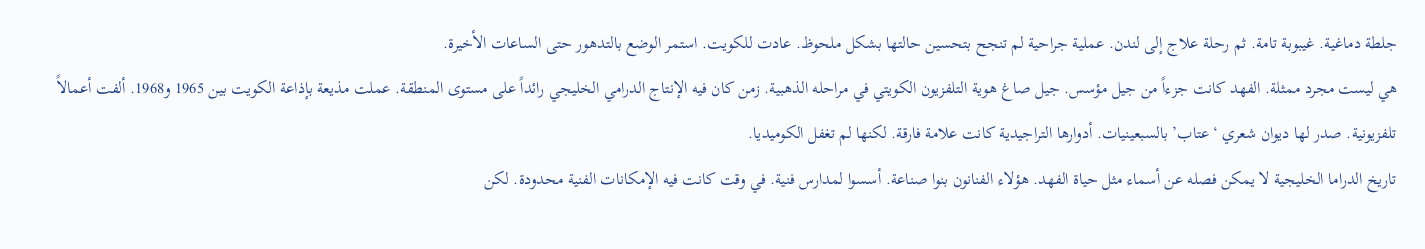جلطة دماغية. غيبوبة تامة. ثم رحلة علاج إلى لندن. عملية جراحية لم تنجح بتحسين حالتها بشكل ملحوظ. عادت للكويت. استمر الوضع بالتدهور حتى الساعات الأخيرة.
هي ليست مجرد ممثلة. الفهد كانت جزءاً من جيل مؤسس. جيل صاغ هوية التلفزيون الكويتي في مراحله الذهبية. زمن كان فيه الإنتاج الدرامي الخليجي رائداً على مستوى المنطقة. عملت مذيعة بإذاعة الكويت بين 1965 و1968. ألفت أعمالاً تلفزيونية. صدر لها ديوان شعري ‘عتاب’ بالسبعينيات. أدوارها التراجيدية كانت علامة فارقة. لكنها لم تغفل الكوميديا.
تاريخ الدراما الخليجية لا يمكن فصله عن أسماء مثل حياة الفهد. هؤلاء الفنانون بنوا صناعة. أسسوا لمدارس فنية. في وقت كانت فيه الإمكانات الفنية محدودة. لكن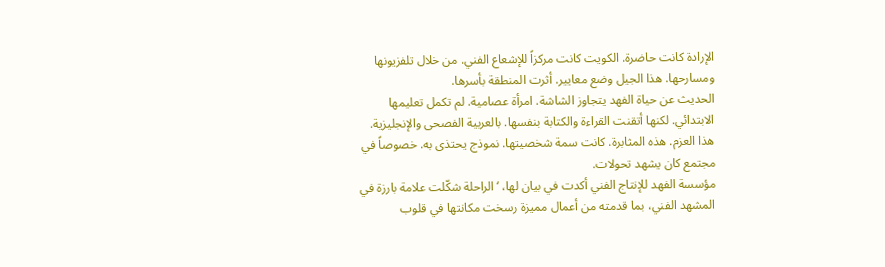الإرادة كانت حاضرة. الكويت كانت مركزاً للإشعاع الفني. من خلال تلفزيونها ومسارحها. هذا الجيل وضع معايير. أثرت المنطقة بأسرها.
الحديث عن حياة الفهد يتجاوز الشاشة. امرأة عصامية. لم تكمل تعليمها الابتدائي. لكنها أتقنت القراءة والكتابة بنفسها. بالعربية الفصحى والإنجليزية. هذا العزم. هذه المثابرة. كانت سمة شخصيتها. نموذج يحتذى به. خصوصاً في مجتمع كان يشهد تحولات.
مؤسسة الفهد للإنتاج الفني أكدت في بيان لها، ‘الراحلة شكّلت علامة بارزة في المشهد الفني، بما قدمته من أعمال مميزة رسخت مكانتها في قلوب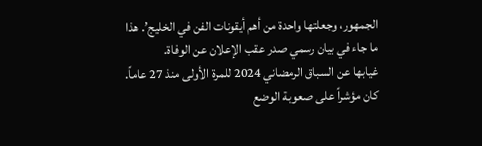الجمهور، وجعلتها واحدة من أهم أيقونات الفن في الخليج’. هذا ما جاء في بيان رسمي صدر عقب الإعلان عن الوفاة.
غيابها عن السباق الرمضاني 2024 للمرة الأولى منذ 27 عاماً. كان مؤشراً على صعوبة الوضع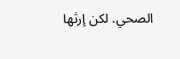الصحي. لكن إرثها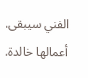الفني سيبقى. أعمالها خالدة.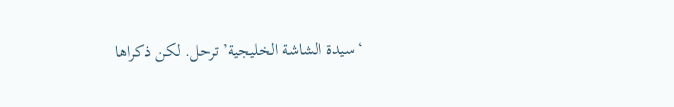‘سيدة الشاشة الخليجية’ ترحل. لكن ذكراها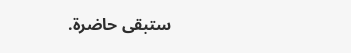ستبقى حاضرة.